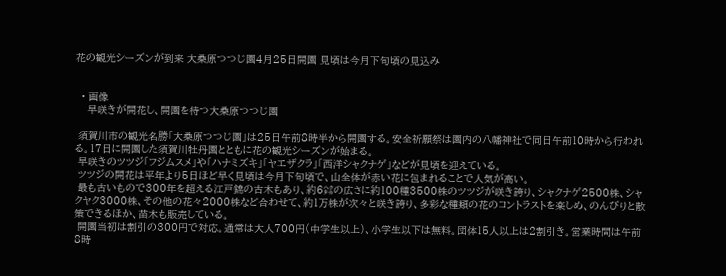花の観光シーズンが到来 大桑原つつじ園4月25日開園 見頃は今月下旬頃の見込み


  • 画像
    早咲きが開花し、開園を待つ大桑原つつじ園

 須賀川市の観光名勝「大桑原つつじ園」は25日午前8時半から開園する。安全祈願祭は園内の八幡神社で同日午前10時から行われる。17日に開園した須賀川牡丹園とともに花の観光シーズンが始まる。
 早咲きのツツジ「フジムスメ」や「ハナミズキ」「ヤエザクラ」「西洋シャクナゲ」などが見頃を迎えている。
 ツツジの開花は平年より5日ほど早く見頃は今月下旬頃で、山全体が赤い花に包まれることで人気が高い。
 最も古いもので300年を超える江戸錦の古木もあり、約6㌶の広さに約100種3500株のツツジが咲き誇り、シャクナゲ2500株、シャクヤク3000株、その他の花々2000株など合わせて、約1万株が次々と咲き誇り、多彩な種類の花のコントラストを楽しめ、のんびりと散策できるほか、苗木も販売している。
 開園当初は割引の300円で対応。通常は大人700円(中学生以上)、小学生以下は無料。団体15人以上は2割引き。営業時間は午前8時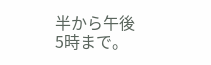半から午後5時まで。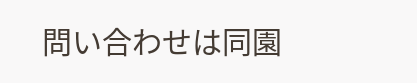問い合わせは同園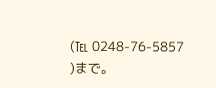(℡ 0248-76-5857 )まで。